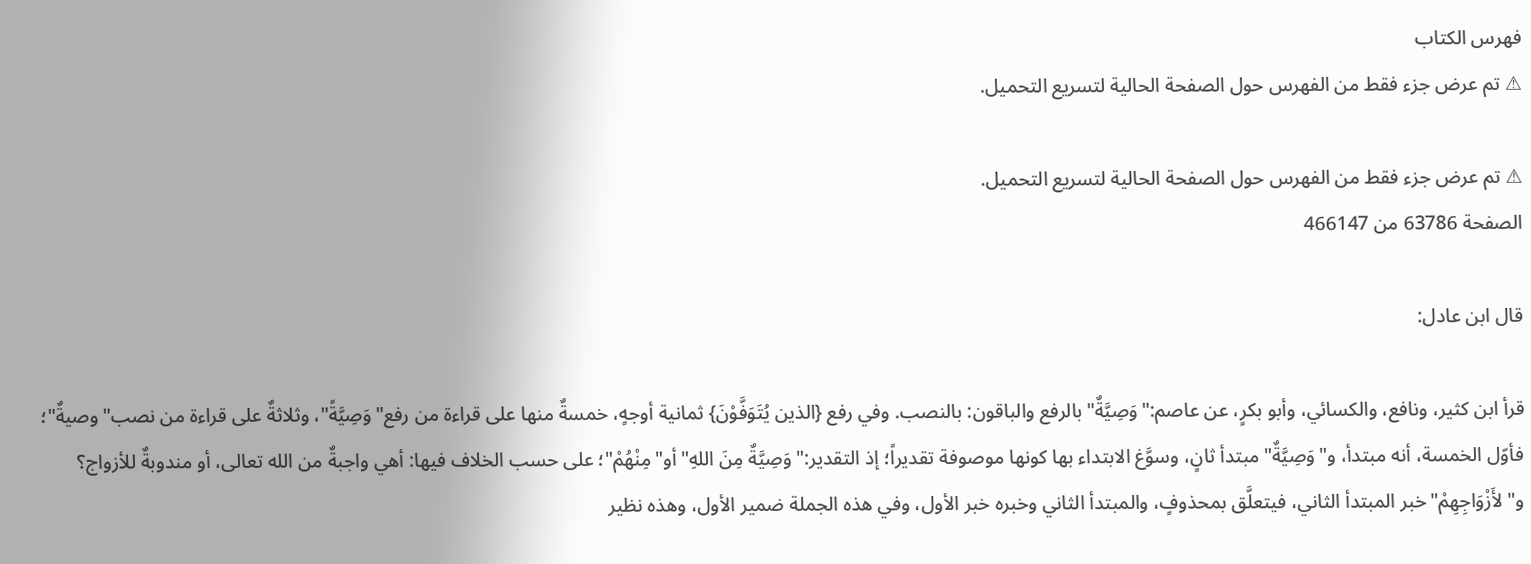فهرس الكتاب
⚠ تم عرض جزء فقط من الفهرس حول الصفحة الحالية لتسريع التحميل.

⚠ تم عرض جزء فقط من الفهرس حول الصفحة الحالية لتسريع التحميل.
الصفحة 63786 من 466147

قال ابن عادل:

قرأ ابن كثير، ونافع، والكسائي، وأبو بكرٍ، عن عاصم:"وَصِيَّةٌ"بالرفع والباقون: بالنصب. وفي رفع {الذين يُتَوَفَّوْنَ} ثمانية أوجهٍ، خمسةٌ منها على قراءة من رفع"وَصِيَّةً"، وثلاثةٌ على قراءة من نصب"وصيةٌ"؛ فأوّل الخمسة، أنه مبتدأ، و"وَصِيَّةٌ"مبتدأ ثانٍ، وسوَّغ الابتداء بها كونها موصوفة تقديراً؛ إذ التقدير:"وَصِيَّةٌ مِنَ اللهِ"أو"مِنْهُمْ"؛ على حسب الخلاف فيها: أهي واجبةٌ من الله تعالى، أو مندوبةٌ للأزواج؟ و"لأَزْوَاجِهِمْ"خبر المبتدأ الثاني، فيتعلَّق بمحذوفٍ، والمبتدأ الثاني وخبره خبر الأول، وفي هذه الجملة ضمير الأول، وهذه نظير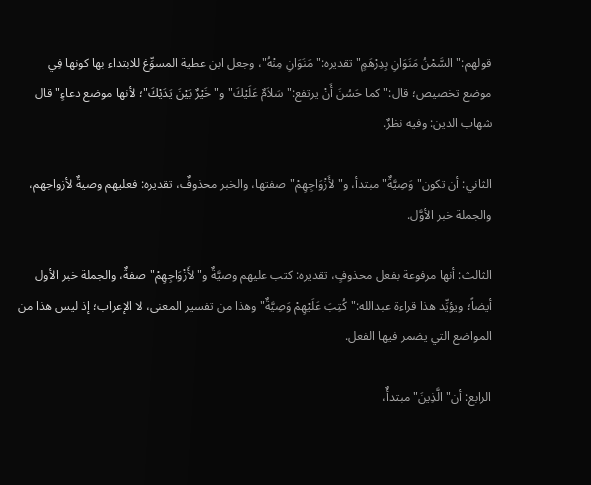قولهم:"السَّمْنُ مَنَوَانِ بِدِرْهَمٍ"تقديره:"مَنَوَانِ مِنْهُ"، وجعل ابن عطية المسوِّغ للابتداء بها كونها فِي موضع تخصيص؛ قال:"كما حَسُنَ أَنْ يرتفع:"سَلاَمٌ عَلَيْكَ"و"خَيْرٌ بَيْنَ يَدَيْكَ"؛ لأنها موضع دعاءٍ"قال شهاب الدين: وفيه نظرٌ.

الثاني: أن تكون"وَصِيَّةٌ"مبتدأ، و"لأَزْوَاجِهِمْ"صفتها، والخبر محذوفٌ، تقديره: فعليهم وصيةٌ لأزواجهم، والجملة خبر الأوَّل.

الثالث: أنها مرفوعة بفعل محذوفٍ، تقديره: كتب عليهم وصيَّةٌ و"لأَزْوَاجِهِمْ"صفةٌ، والجملة خبر الأول أيضاً؛ ويؤيِّد هذا قراءة عبدالله:"كُتِبَ عَلَيْهِمْ وَصِيَّةٌ"وهذا من تفسير المعنى، لا الإعراب؛ إذ ليس هذا من المواضع التي يضمر فيها الفعل.

الرابع: أن"الَّذِينَ"مبتدأٌ،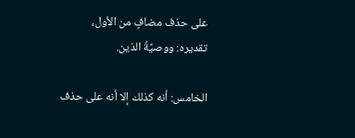على حذف مضافٍ من الأول، تقديره: ووصيَّةُ الذين.

الخامس: أنه كذلك إلا أنه على حذف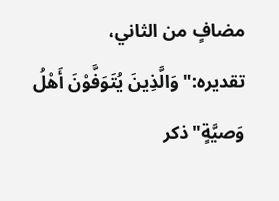مضافٍ من الثاني، تقديره:"وَالَّذِينَ يُتَوَفَّوْنَ أَهْلُ وَصيَّةٍ"ذكر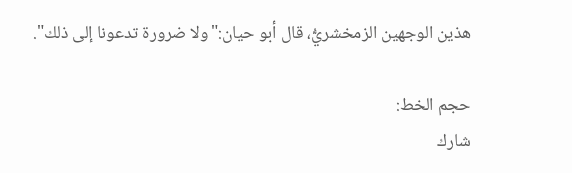هذين الوجهين الزمخشريُّ، قال أبو حيان:"ولا ضرورة تدعونا إلى ذلك".

حجم الخط:
شارك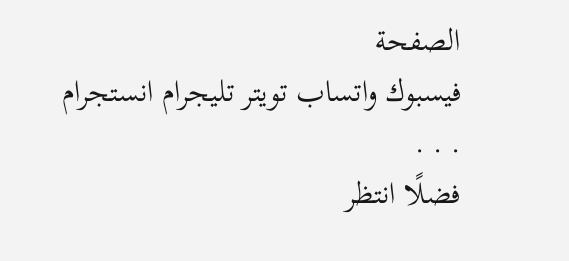الصفحة
فيسبوك واتساب تويتر تليجرام انستجرام
. . .
فضلًا انتظر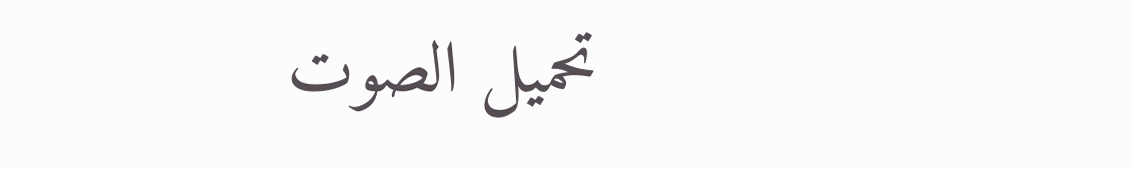تحميل الصوت